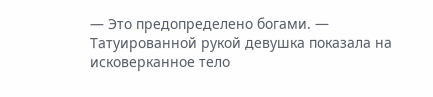— Это предопределено богами. — Татуированной рукой девушка показала на исковерканное тело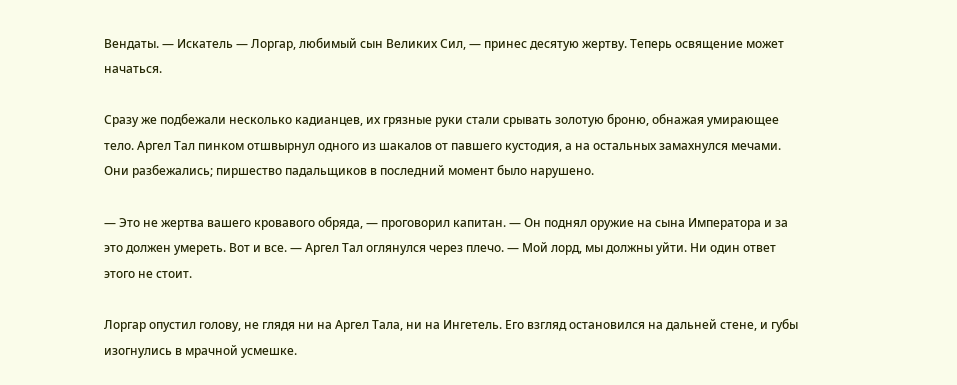Вендаты. — Искатель — Лоргар, любимый сын Великих Сил, — принес десятую жертву. Теперь освящение может начаться.

Сразу же подбежали несколько кадианцев, их грязные руки стали срывать золотую броню, обнажая умирающее тело. Аргел Тал пинком отшвырнул одного из шакалов от павшего кустодия, а на остальных замахнулся мечами. Они разбежались; пиршество падальщиков в последний момент было нарушено.

— Это не жертва вашего кровавого обряда, — проговорил капитан. — Он поднял оружие на сына Императора и за это должен умереть. Вот и все. — Аргел Тал оглянулся через плечо. — Мой лорд, мы должны уйти. Ни один ответ этого не стоит.

Лоргар опустил голову, не глядя ни на Аргел Тала, ни на Ингетель. Его взгляд остановился на дальней стене, и губы изогнулись в мрачной усмешке.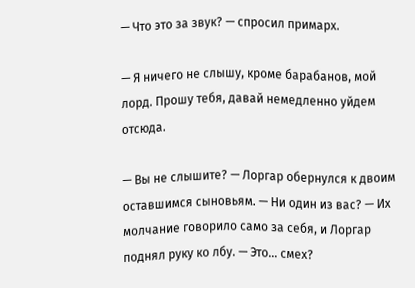— Что это за звук? — спросил примарх.

— Я ничего не слышу, кроме барабанов, мой лорд. Прошу тебя, давай немедленно уйдем отсюда.

— Вы не слышите? — Лоргар обернулся к двоим оставшимся сыновьям. — Ни один из вас? — Их молчание говорило само за себя, и Лоргар поднял руку ко лбу. — Это… смех?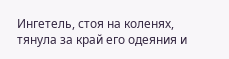Ингетель, стоя на коленях, тянула за край его одеяния и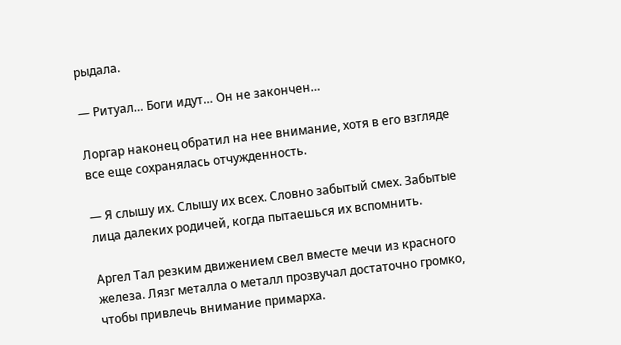рыдала.

— Ритуал… Боги идут… Он не закончен…

Лоргар наконец обратил на нее внимание, хотя в его взгляде все еще сохранялась отчужденность.

— Я слышу их. Слышу их всех. Словно забытый смех. Забытые лица далеких родичей, когда пытаешься их вспомнить.

Аргел Тал резким движением свел вместе мечи из красного железа. Лязг металла о металл прозвучал достаточно громко, чтобы привлечь внимание примарха.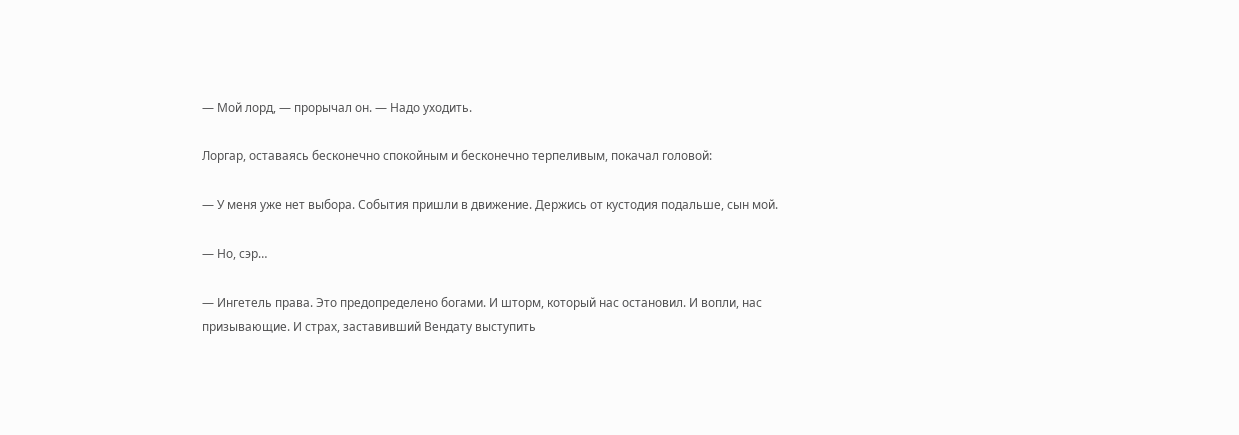— Мой лорд, — прорычал он. — Надо уходить.

Лоргар, оставаясь бесконечно спокойным и бесконечно терпеливым, покачал головой:

— У меня уже нет выбора. События пришли в движение. Держись от кустодия подальше, сын мой.

— Но, сэр…

— Ингетель права. Это предопределено богами. И шторм, который нас остановил. И вопли, нас призывающие. И страх, заставивший Вендату выступить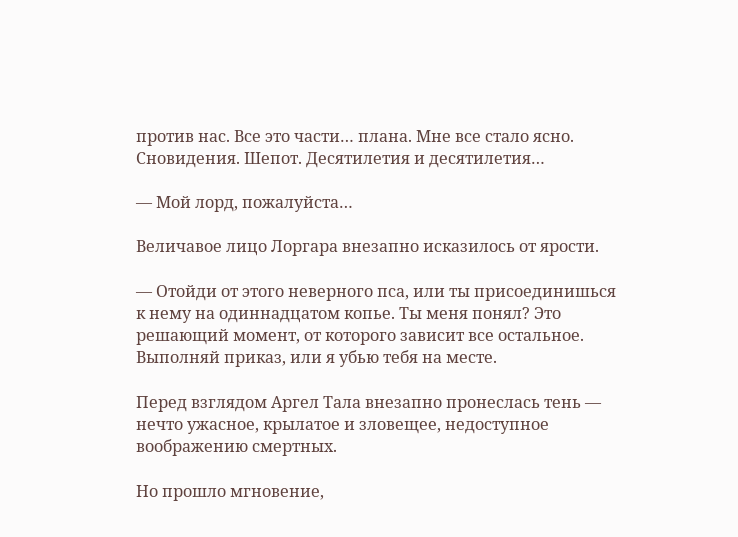против нас. Все это части… плана. Мне все стало ясно. Сновидения. Шепот. Десятилетия и десятилетия…

— Мой лорд, пожалуйста…

Величавое лицо Лоргара внезапно исказилось от ярости.

— Отойди от этого неверного пса, или ты присоединишься к нему на одиннадцатом копье. Ты меня понял? Это решающий момент, от которого зависит все остальное. Выполняй приказ, или я убью тебя на месте.

Перед взглядом Аргел Тала внезапно пронеслась тень — нечто ужасное, крылатое и зловещее, недоступное воображению смертных.

Но прошло мгновение,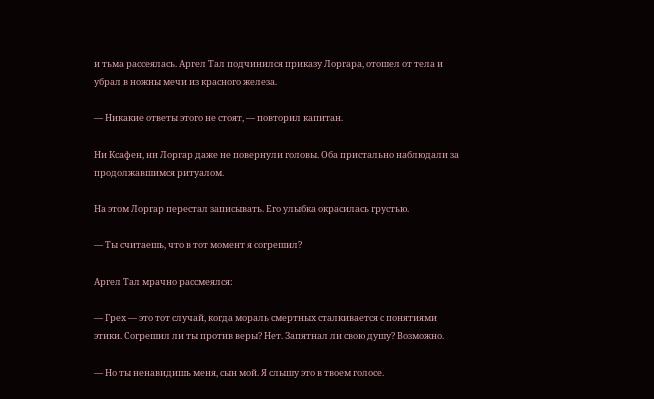и тьма рассеялась. Аргел Тал подчинился приказу Лоргара, отошел от тела и убрал в ножны мечи из красного железа.

— Никакие ответы этого не стоят, — повторил капитан.

Ни Ксафен, ни Лоргар даже не повернули головы. Оба пристально наблюдали за продолжавшимся ритуалом.

На этом Лоргар перестал записывать. Его улыбка окрасилась грустью.

— Ты считаешь, что в тот момент я согрешил?

Аргел Тал мрачно рассмеялся:

— Грех — это тот случай, когда мораль смертных сталкивается с понятиями этики. Согрешил ли ты против веры? Нет. Запятнал ли свою душу? Возможно.

— Но ты ненавидишь меня, сын мой. Я слышу это в твоем голосе.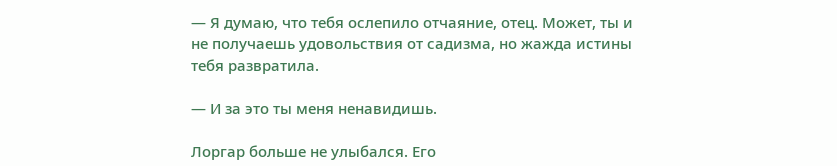— Я думаю, что тебя ослепило отчаяние, отец. Может, ты и не получаешь удовольствия от садизма, но жажда истины тебя развратила.

— И за это ты меня ненавидишь.

Лоргар больше не улыбался. Его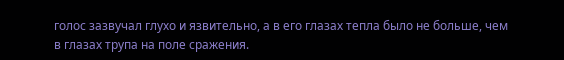голос зазвучал глухо и язвительно, а в его глазах тепла было не больше, чем в глазах трупа на поле сражения.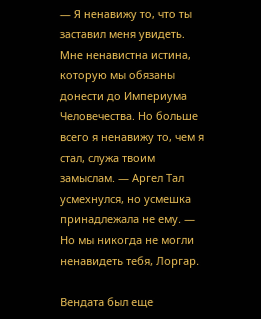— Я ненавижу то, что ты заставил меня увидеть. Мне ненавистна истина, которую мы обязаны донести до Империума Человечества. Но больше всего я ненавижу то, чем я стал, служа твоим замыслам. — Аргел Тал усмехнулся, но усмешка принадлежала не ему. — Но мы никогда не могли ненавидеть тебя, Лоргар.

Вендата был еще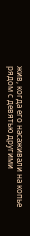жив, когда его насаживали на копье рядом с девятью другими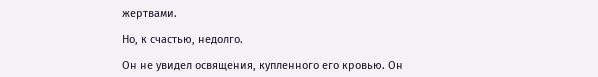жертвами.

Но, к счастью, недолго.

Он не увидел освящения, купленного его кровью. Он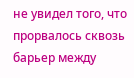не увидел того, что прорвалось сквозь барьер между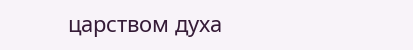царством духа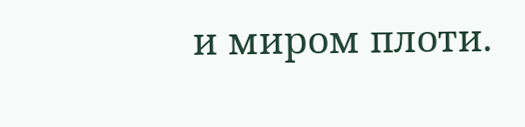и миром плоти.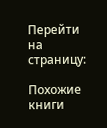Перейти на страницу:

Похожие книги